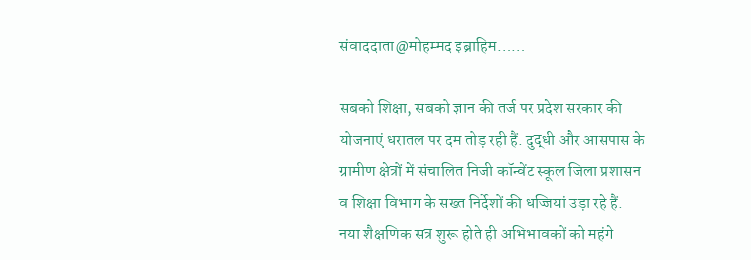संवाददाता@मोहम्मद इब्राहिम……

सबको शिक्षा, सबको ज्ञान की तर्ज पर प्रदेश सरकार की योजनाएं धरातल पर दम तोड़ रही हैं. दुद्धी और आसपास के ग्रामीण क्षेत्रों में संचालित निजी कॉन्वेंट स्कूल जिला प्रशासन व शिक्षा विभाग के सख्त निर्देशों की धज्जियां उड़ा रहे हैं. नया शैक्षणिक सत्र शुरू होते ही अभिभावकों को महंगे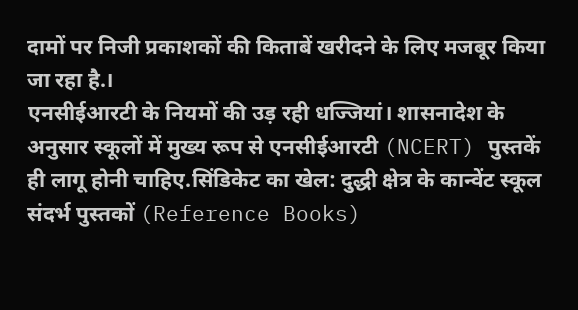दामों पर निजी प्रकाशकों की किताबें खरीदने के लिए मजबूर किया जा रहा है.।
एनसीईआरटी के नियमों की उड़ रही धज्जियां। शासनादेश के अनुसार स्कूलों में मुख्य रूप से एनसीईआरटी (NCERT) पुस्तकें ही लागू होनी चाहिए.सिंडिकेट का खेल: दुद्धी क्षेत्र के कान्वेंट स्कूल संदर्भ पुस्तकों (Reference Books)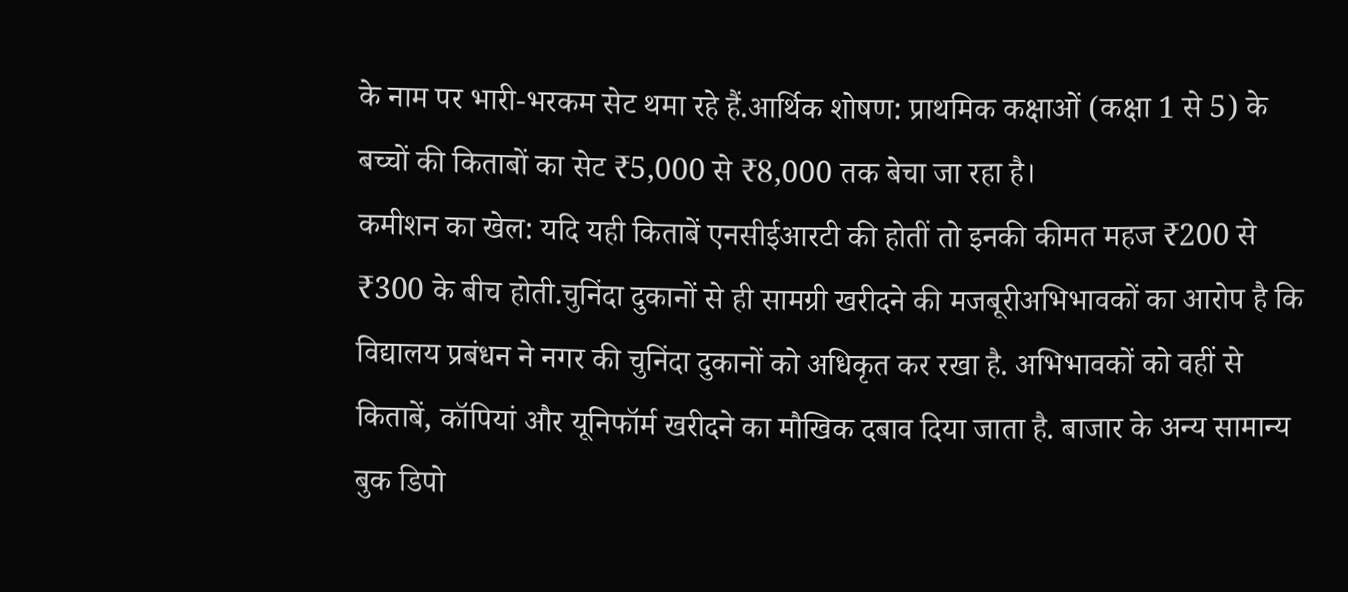के नाम पर भारी-भरकम सेट थमा रहे हैं.आर्थिक शोषण: प्राथमिक कक्षाओं (कक्षा 1 से 5) के बच्चों की किताबों का सेट ₹5,000 से ₹8,000 तक बेचा जा रहा है।
कमीशन का खेल: यदि यही किताबें एनसीईआरटी की होतीं तो इनकी कीमत महज ₹200 से ₹300 के बीच होती.चुनिंदा दुकानों से ही सामग्री खरीदने की मजबूरीअभिभावकों का आरोप है कि विद्यालय प्रबंधन ने नगर की चुनिंदा दुकानों को अधिकृत कर रखा है. अभिभावकों को वहीं से किताबें, कॉपियां और यूनिफॉर्म खरीदने का मौखिक दबाव दिया जाता है. बाजार के अन्य सामान्य बुक डिपो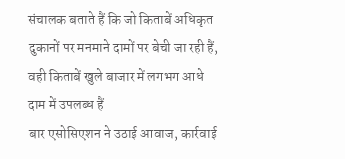संचालक बताते हैं कि जो किताबें अधिकृत दुकानों पर मनमाने दामों पर बेची जा रही हैं, वही किताबें खुले बाजार में लगभग आधे दाम में उपलब्ध हैं
बार एसोसिएशन ने उठाई आवाज, कार्रवाई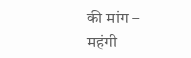की मांग –
महंगी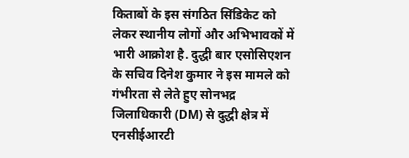किताबों के इस संगठित सिंडिकेट को लेकर स्थानीय लोगों और अभिभावकों में भारी आक्रोश है. दुद्धी बार एसोसिएशन के सचिव दिनेश कुमार ने इस मामले को गंभीरता से लेते हुए सोनभद्र जिलाधिकारी (DM) से दुद्धी क्षेत्र में एनसीईआरटी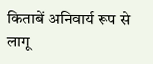किताबें अनिवार्य रूप से लागू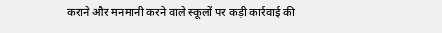कराने और मनमानी करने वाले स्कूलों पर कड़ी कार्रवाई की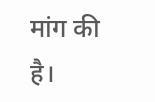मांग की है।